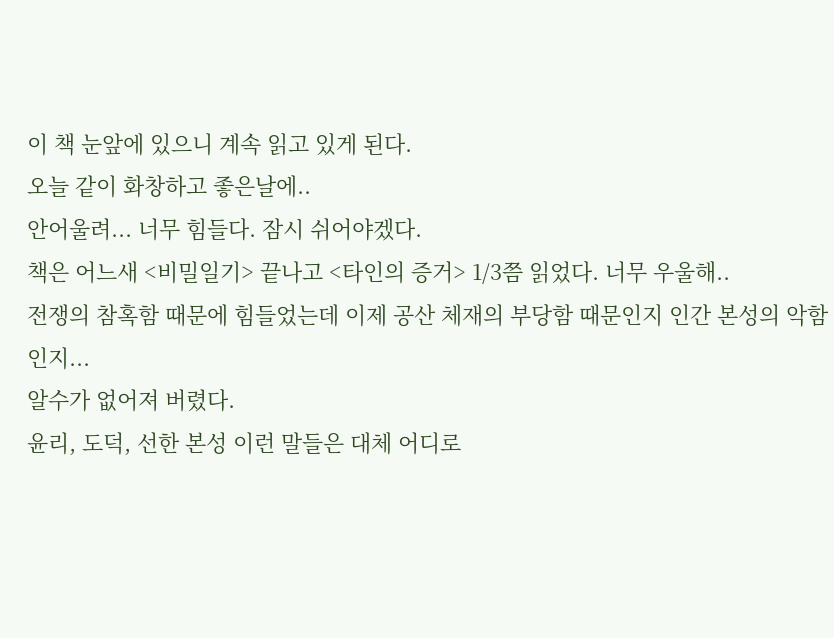이 책 눈앞에 있으니 계속 읽고 있게 된다.
오늘 같이 화창하고 좋은날에..
안어울려... 너무 힘들다. 잠시 쉬어야겠다.
책은 어느새 <비밀일기> 끝나고 <타인의 증거> 1/3쯤 읽었다. 너무 우울해..
전쟁의 참혹함 때문에 힘들었는데 이제 공산 체재의 부당함 때문인지 인간 본성의 악함인지...
알수가 없어져 버렸다.
윤리, 도덕, 선한 본성 이런 말들은 대체 어디로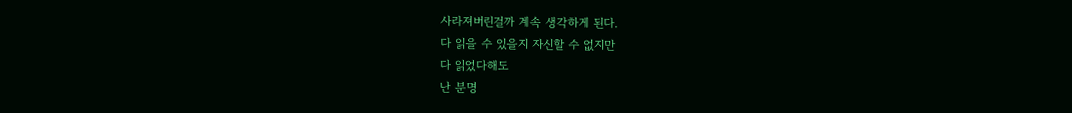사라져버린걸까 계속 생각하게 된다.
다 읽을 수 있을지 자신할 수 없지만
다 읽었다해도
난 분명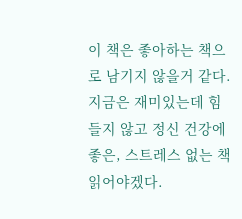이 책은 좋아하는 책으로 남기지 않을거 같다.
지금은 재미있는데 힘들지 않고 정신 건강에 좋은, 스트레스 없는 책 읽어야겠다.